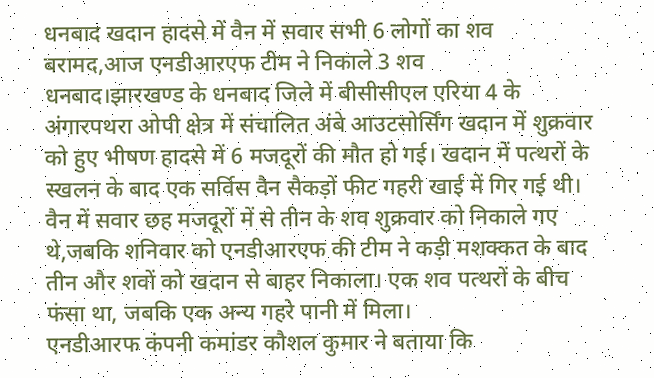धनबाद खदान हादसे में वैन में सवार सभी 6 लोगों का शव बरामद,आज एनडीआरएफ टीम ने निकाले 3 शव
धनबाद।झारखण्ड के धनबाद जिले में बीसीसीएल एरिया 4 के अंगारपथरा ओपी क्षेत्र में संचालित अंबे आउटसोर्सिंग खदान में शुक्रवार को हुए भीषण हादसे में 6 मजदूरों की मौत हो गई। खदान में पत्थरों के स्खलन के बाद एक सर्विस वैन सैकड़ों फीट गहरी खाई में गिर गई थी। वैन में सवार छह मजदूरों में से तीन के शव शुक्रवार को निकाले गए थे,जबकि शनिवार को एनडीआरएफ की टीम ने कड़ी मशक्कत के बाद तीन और शवों को खदान से बाहर निकाला। एक शव पत्थरों के बीच फंसा था, जबकि एक अन्य गहरे पानी में मिला।
एनडीआरफ कंपनी कमांडर कौशल कुमार ने बताया कि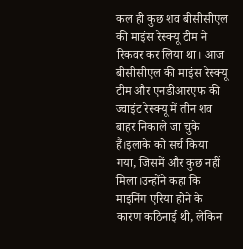कल ही कुछ शव बीसीसीएल की माइंस रेस्क्यू टीम ने रिकवर कर लिया था। आज बीसीसीएल की माइंस रेस्क्यू टीम और एनडीआरएफ की ज्वाइंट रेस्क्यू में तीन शव बाहर निकाले जा चुके हैं।इलाके को सर्च किया गया, जिसमें और कुछ नहीं मिला।उन्होंने कहा कि माइनिंग एरिया होने के कारण कठिनाई थी, लेकिन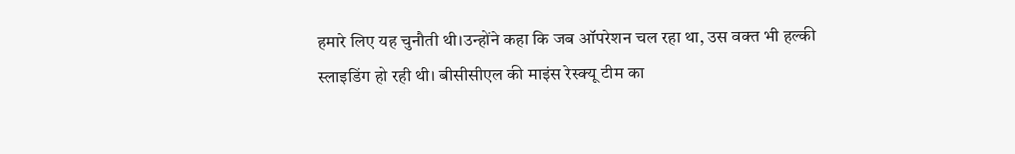हमारे लिए यह चुनौती थी।उन्होंने कहा कि जब ऑपरेशन चल रहा था, उस वक्त भी हल्की स्लाइडिंग हो रही थी। बीसीसीएल की माइंस रेस्क्यू टीम का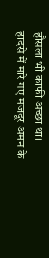हौसला भी काफी अच्छा था।
हादसे में मारे गए मजदूर अमन के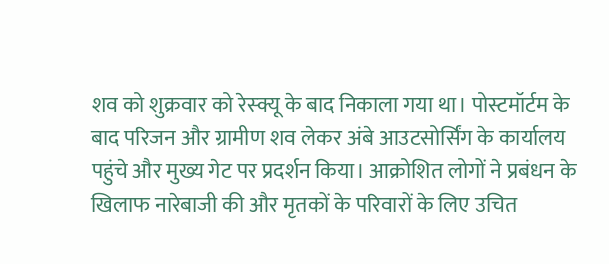शव को शुक्रवार को रेस्क्यू के बाद निकाला गया था। पोस्टमॉर्टम के बाद परिजन और ग्रामीण शव लेकर अंबे आउटसोर्सिंग के कार्यालय पहुंचे और मुख्य गेट पर प्रदर्शन किया। आक्रोशित लोगों ने प्रबंधन के खिलाफ नारेबाजी की और मृतकों के परिवारों के लिए उचित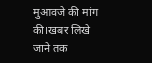मुआवजे की मांग की।खबर लिखे जाने तक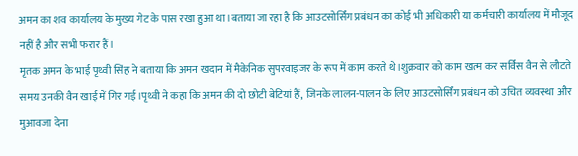अमन का शव कार्यालय के मुख्य गेट के पास रखा हुआ था।बताया जा रहा है कि आउटसोर्सिंग प्रबंधन का कोई भी अधिकारी या कर्मचारी कार्यालय में मौजूद नहीं है और सभी फरार हैं।
मृतक अमन के भाई पृथ्वी सिंह ने बताया कि अमन खदान में मैकेनिक सुपरवाइजर के रूप में काम करते थे।शुक्रवार को काम खत्म कर सर्विस वैन से लौटते समय उनकी वैन खाई में गिर गई।पृथ्वी ने कहा कि अमन की दो छोटी बेटियां हैं, जिनके लालन-पालन के लिए आउटसोर्सिंग प्रबंधन को उचित व्यवस्था और मुआवजा देना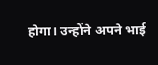होगा। उन्होंने अपने भाई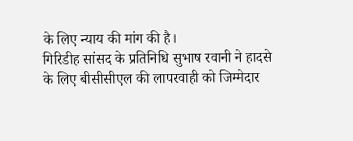के लिए न्याय की मांग की है।
गिरिडीह सांसद के प्रतिनिधि सुभाष रवानी ने हादसे के लिए बीसीसीएल की लापरवाही को जिम्मेदार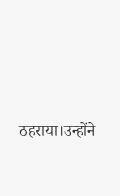ठहराया।उन्होंने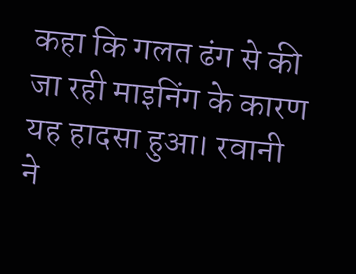कहा कि गलत ढंग से की जा रही माइनिंग के कारण यह हादसा हुआ। रवानी ने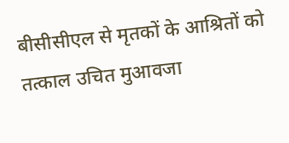बीसीसीएल से मृतकों के आश्रितों को तत्काल उचित मुआवजा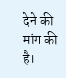देने की मांग की है।